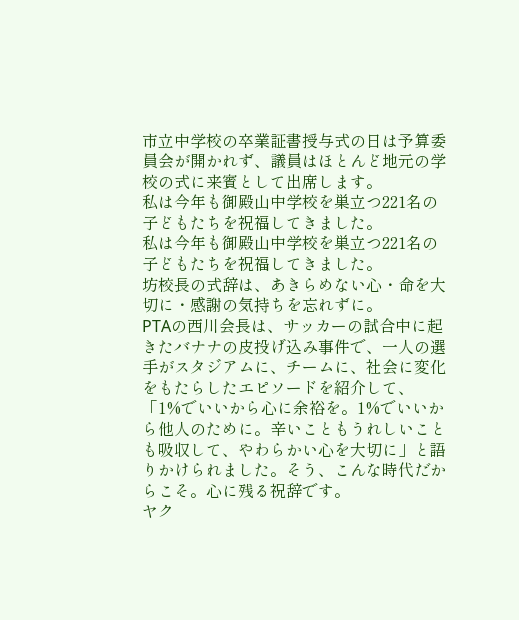市立中学校の卒業証書授与式の日は予算委員会が開かれず、議員はほとんど地元の学校の式に来賓として出席します。
私は今年も御殿山中学校を巣立つ221名の子どもたちを祝福してきました。
私は今年も御殿山中学校を巣立つ221名の子どもたちを祝福してきました。
坊校長の式辞は、あきらめない心・命を大切に・感謝の気持ちを忘れずに。
PTAの西川会長は、サッカーの試合中に起きたバナナの皮投げ込み事件で、一人の選手がスタジアムに、チームに、社会に変化をもたらしたエピソードを紹介して、「1%でいいから心に余裕を。1%でいいから他人のために。辛いこともうれしいことも吸収して、やわらかい心を大切に」と語りかけられました。そう、こんな時代だからこそ。心に残る祝辞です。
ヤク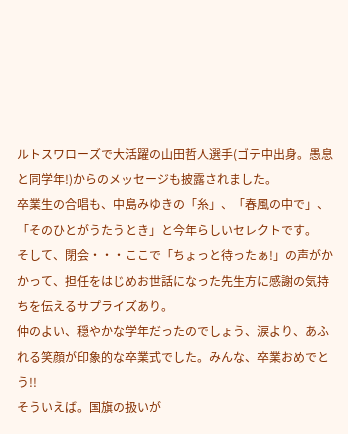ルトスワローズで大活躍の山田哲人選手(ゴテ中出身。愚息と同学年!)からのメッセージも披露されました。
卒業生の合唱も、中島みゆきの「糸」、「春風の中で」、「そのひとがうたうとき」と今年らしいセレクトです。
そして、閉会・・・ここで「ちょっと待ったぁ!」の声がかかって、担任をはじめお世話になった先生方に感謝の気持ちを伝えるサプライズあり。
仲のよい、穏やかな学年だったのでしょう、涙より、あふれる笑顔が印象的な卒業式でした。みんな、卒業おめでとう!!
そういえば。国旗の扱いが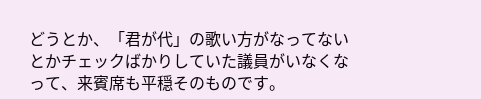どうとか、「君が代」の歌い方がなってないとかチェックばかりしていた議員がいなくなって、来賓席も平穏そのものです。